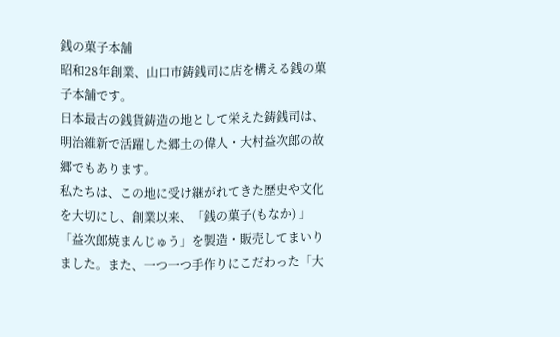銭の菓子本舗
昭和28年創業、山口市鋳銭司に店を構える銭の菓子本舗です。
日本最古の銭貨鋳造の地として栄えた鋳銭司は、明治維新で活躍した郷土の偉人・大村益次郎の故郷でもあります。
私たちは、この地に受け継がれてきた歴史や文化を大切にし、創業以来、「銭の菓子(もなか) 」「益次郎焼まんじゅう」を製造・販売してまいりました。また、一つ一つ手作りにこだわった「大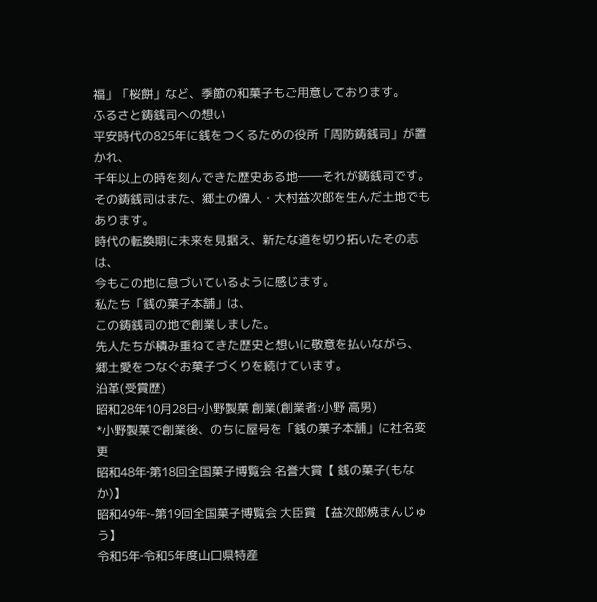福」「桜餅」など、季節の和菓子もご用意しております。
ふるさと鋳銭司への想い
平安時代の825年に銭をつくるための役所「周防鋳銭司」が置かれ、
千年以上の時を刻んできた歴史ある地――それが鋳銭司です。
その鋳銭司はまた、郷土の偉人・大村益次郎を生んだ土地でもあります。
時代の転換期に未来を見据え、新たな道を切り拓いたその志は、
今もこの地に息づいているように感じます。
私たち「銭の菓子本舗」は、
この鋳銭司の地で創業しました。
先人たちが積み重ねてきた歴史と想いに敬意を払いながら、
郷土愛をつなぐお菓子づくりを続けています。
沿革(受賞歴)
昭和28年10月28日‐小野製菓 創業(創業者:小野 高男)
*小野製菓で創業後、のちに屋号を「銭の菓子本舗」に社名変更
昭和48年‐第18回全国菓子博覧会 名誉大賞【 銭の菓子(もなか)】
昭和49年‐-第19回全国菓子博覧会 大臣賞 【益次郎焼まんじゅう】
令和5年‐令和5年度山口県特産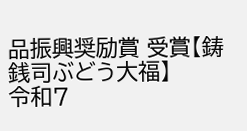品振興奨励賞 受賞【鋳銭司ぶどう大福】
令和7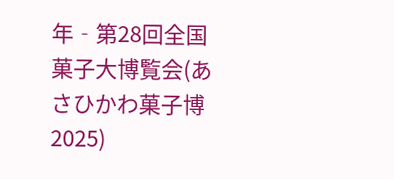年‐第28回全国菓子大博覧会(あさひかわ菓子博2025)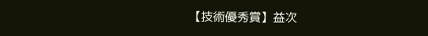【技術優秀賞】益次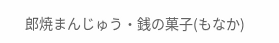郎焼まんじゅう・銭の菓子(もなか)